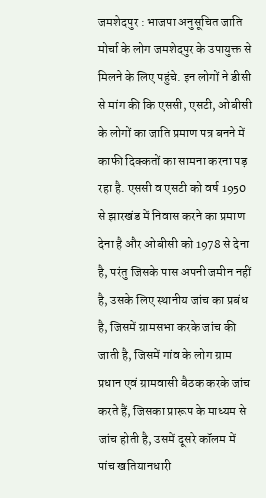जमशेदपुर : भाजपा अनुसूचित जाति मोर्चा के लोग जमशेदपुर के उपायुक्त से मिलने के लिए पहुंचे. इन लोगों ने डीसी से मांग की कि एससी, एसटी, ओबीसी के लोगों का जाति प्रमाण पत्र बनने में काफी दिक्कतों का सामना करना पड़ रहा है. एससी व एसटी को वर्ष 1950 से झारखंड में निवास करने का प्रमाण देना है और ओबीसी को 1978 से देना है, परंतु जिसके पास अपनी जमीन नहीं है, उसके लिए स्थानीय जांच का प्रबंध है, जिसमें ग्रामसभा करके जांच की जाती है, जिसमें गांव के लोग ग्राम प्रधान एवं ग्रामवासी बैठक करके जांच करते हैं, जिसका प्रारूप के माध्यम से जांच होती है, उसमें दूसरे कॉलम में पांच खतियानधारी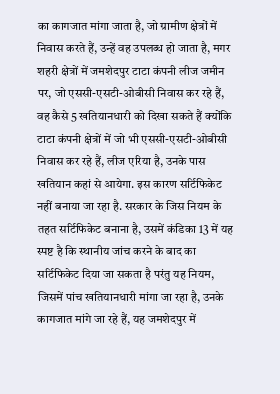का कागजात मांगा जाता है, जो ग्रामीण क्षेत्रों में निवास करते हैं, उन्हें वह उपलब्ध हो जाता है, मगर शहरी क्षेत्रों में जमशेदपुर टाटा कंपनी लीज जमीन पर, जो एससी-एसटी-ओबीसी निवास कर रहे हैं, वह कैसे 5 खतियानधारी को दिखा सकते हैं क्योंकि टाटा कंपनी क्षेत्रों में जो भी एससी-एसटी-ओबीसी निवास कर रहे हैं, लीज एरिया है, उनके पास खतियान कहां से आयेगा. इस कारण सर्टिफिकेट नहीं बनाया जा रहा है. सरकार के जिस नियम के तहत सर्टिफिकेट बनाना है, उसमें कंडिका 13 में यह स्पष्ट है कि स्थानीय जांच करने के बाद का सर्टिफिकेट दिया जा सकता है परंतु यह नियम, जिसमें पांच खतियानधारी मांगा जा रहा है, उनके कागजात मांगे जा रहे हैं, यह जमशेदपुर में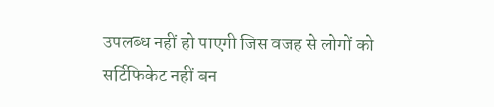उपलब्ध नहीं हो पाएगी जिस वजह से लोगों को सर्टिफिकेट नहीं बन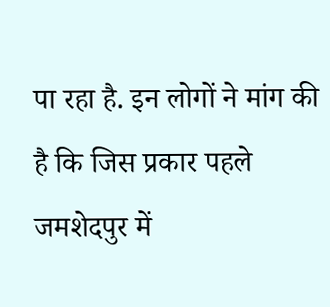पा रहा है. इन लोगों ने मांग की है कि जिस प्रकार पहले जमशेदपुर में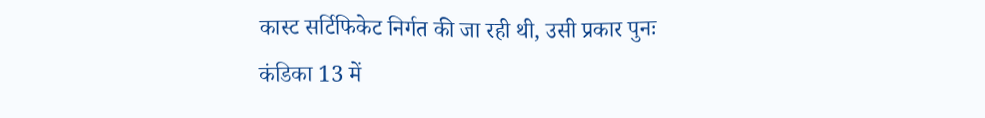कास्ट सर्टिफिकेट निर्गत की जा रही थी, उसी प्रकार पुनः कंडिका 13 में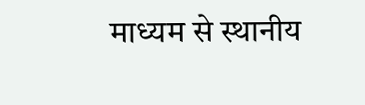माध्यम से स्थानीय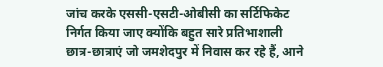जांच करके एससी-एसटी-ओबीसी का सर्टिफिकेट निर्गत किया जाए क्योंकि बहुत सारे प्रतिभाशाली छात्र-छात्राएं जो जमशेदपुर में निवास कर रहे हैं, आने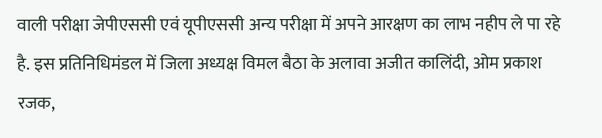वाली परीक्षा जेपीएससी एवं यूपीएससी अन्य परीक्षा में अपने आरक्षण का लाभ नहीप ले पा रहे है. इस प्रतिनिधिमंडल में जिला अध्यक्ष विमल बैठा के अलावा अजीत कालिंदी, ओम प्रकाश रजक,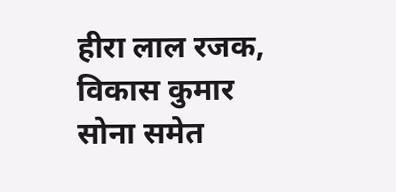हीरा लाल रजक, विकास कुमार सोना समेत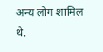अन्य लोग शामिल थे.